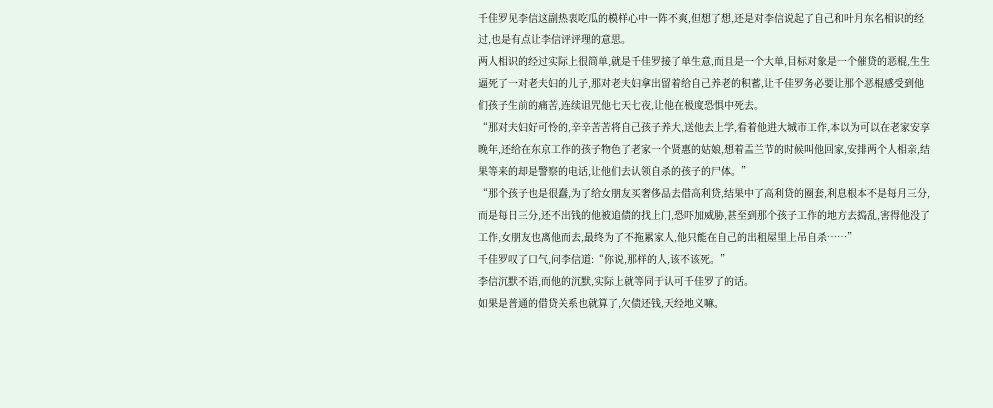千佳罗见李信这副热衷吃瓜的模样心中一阵不爽,但想了想,还是对李信说起了自己和叶月东名相识的经过,也是有点让李信评评理的意思。
两人相识的经过实际上很简单,就是千佳罗接了单生意,而且是一个大单,目标对象是一个催贷的恶棍,生生逼死了一对老夫妇的儿子,那对老夫妇拿出留着给自己养老的积蓄,让千佳罗务必要让那个恶棍感受到他们孩子生前的痛苦,连续诅咒他七天七夜,让他在极度恐惧中死去。
“那对夫妇好可怜的,辛辛苦苦将自己孩子养大,送他去上学,看着他进大城市工作,本以为可以在老家安享晚年,还给在东京工作的孩子物色了老家一个贤惠的姑娘,想着盂兰节的时候叫他回家,安排两个人相亲,结果等来的却是警察的电话,让他们去认领自杀的孩子的尸体。”
“那个孩子也是很蠢,为了给女朋友买奢侈品去借高利贷,结果中了高利贷的圈套,利息根本不是每月三分,而是每日三分,还不出钱的他被追债的找上门,恐吓加威胁,甚至到那个孩子工作的地方去捣乱,害得他没了工作,女朋友也离他而去,最终为了不拖累家人,他只能在自己的出租屋里上吊自杀……”
千佳罗叹了口气,问李信道:“你说,那样的人,该不该死。”
李信沉默不语,而他的沉默,实际上就等同于认可千佳罗了的话。
如果是普通的借贷关系也就算了,欠债还钱,天经地义嘛。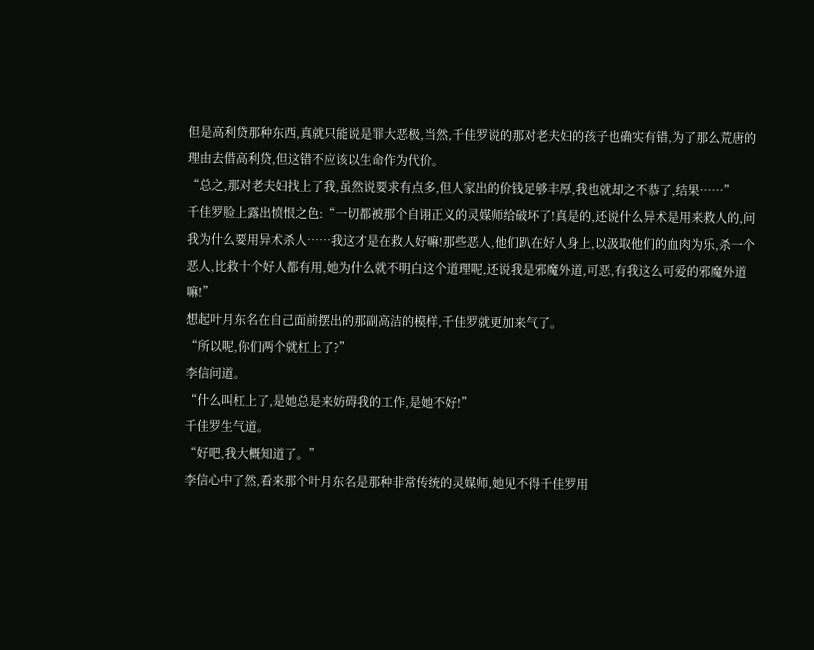但是高利贷那种东西,真就只能说是罪大恶极,当然,千佳罗说的那对老夫妇的孩子也确实有错,为了那么荒唐的理由去借高利贷,但这错不应该以生命作为代价。
“总之,那对老夫妇找上了我,虽然说要求有点多,但人家出的价钱足够丰厚,我也就却之不恭了,结果……”
千佳罗脸上露出愤恨之色:“一切都被那个自诩正义的灵媒师给破坏了!真是的,还说什么异术是用来救人的,问我为什么要用异术杀人……我这才是在救人好嘛!那些恶人,他们趴在好人身上,以汲取他们的血肉为乐,杀一个恶人,比救十个好人都有用,她为什么就不明白这个道理呢,还说我是邪魔外道,可恶,有我这么可爱的邪魔外道嘛!”
想起叶月东名在自己面前摆出的那副高洁的模样,千佳罗就更加来气了。
“所以呢,你们两个就杠上了?”
李信问道。
“什么叫杠上了,是她总是来妨碍我的工作,是她不好!”
千佳罗生气道。
“好吧,我大概知道了。”
李信心中了然,看来那个叶月东名是那种非常传统的灵媒师,她见不得千佳罗用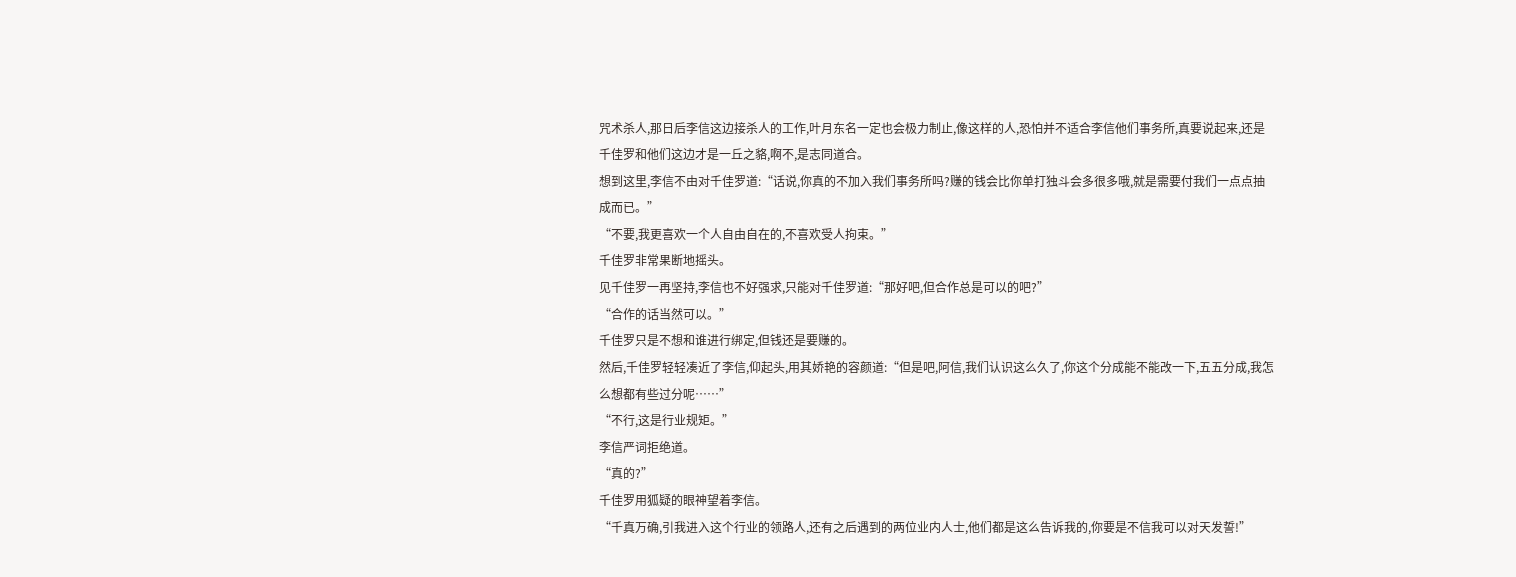咒术杀人,那日后李信这边接杀人的工作,叶月东名一定也会极力制止,像这样的人,恐怕并不适合李信他们事务所,真要说起来,还是千佳罗和他们这边才是一丘之貉,啊不,是志同道合。
想到这里,李信不由对千佳罗道:“话说,你真的不加入我们事务所吗?赚的钱会比你单打独斗会多很多哦,就是需要付我们一点点抽成而已。”
“不要,我更喜欢一个人自由自在的,不喜欢受人拘束。”
千佳罗非常果断地摇头。
见千佳罗一再坚持,李信也不好强求,只能对千佳罗道:“那好吧,但合作总是可以的吧?”
“合作的话当然可以。”
千佳罗只是不想和谁进行绑定,但钱还是要赚的。
然后,千佳罗轻轻凑近了李信,仰起头,用其娇艳的容颜道:“但是吧,阿信,我们认识这么久了,你这个分成能不能改一下,五五分成,我怎么想都有些过分呢……”
“不行,这是行业规矩。”
李信严词拒绝道。
“真的?”
千佳罗用狐疑的眼神望着李信。
“千真万确,引我进入这个行业的领路人,还有之后遇到的两位业内人士,他们都是这么告诉我的,你要是不信我可以对天发誓!”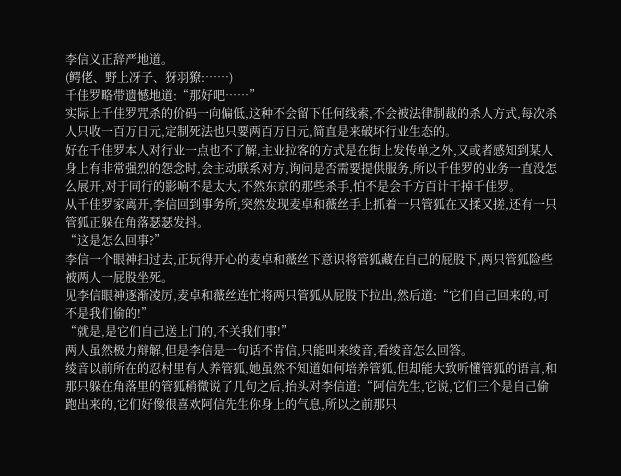李信义正辞严地道。
(鳄佬、野上冴子、犽羽獠:……)
千佳罗略带遗憾地道:“那好吧……”
实际上千佳罗咒杀的价码一向偏低,这种不会留下任何线索,不会被法律制裁的杀人方式,每次杀人只收一百万日元,定制死法也只要两百万日元,简直是来破坏行业生态的。
好在千佳罗本人对行业一点也不了解,主业拉客的方式是在街上发传单之外,又或者感知到某人身上有非常强烈的怨念时,会主动联系对方,询问是否需要提供服务,所以千佳罗的业务一直没怎么展开,对于同行的影响不是太大,不然东京的那些杀手,怕不是会千方百计干掉千佳罗。
从千佳罗家离开,李信回到事务所,突然发现麦卓和薇丝手上抓着一只管狐在又揉又搓,还有一只管狐正躲在角落瑟瑟发抖。
“这是怎么回事?”
李信一个眼神扫过去,正玩得开心的麦卓和薇丝下意识将管狐藏在自己的屁股下,两只管狐险些被两人一屁股坐死。
见李信眼神逐渐凌厉,麦卓和薇丝连忙将两只管狐从屁股下拉出,然后道:“它们自己回来的,可不是我们偷的!”
“就是,是它们自己送上门的,不关我们事!”
两人虽然极力辩解,但是李信是一句话不肯信,只能叫来绫音,看绫音怎么回答。
绫音以前所在的忍村里有人养管狐,她虽然不知道如何培养管狐,但却能大致听懂管狐的语言,和那只躲在角落里的管狐稍微说了几句之后,抬头对李信道:“阿信先生,它说,它们三个是自己偷跑出来的,它们好像很喜欢阿信先生你身上的气息,所以之前那只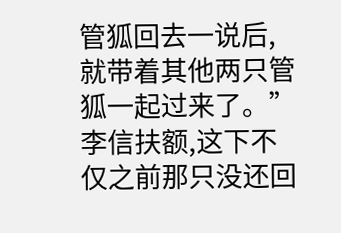管狐回去一说后,就带着其他两只管狐一起过来了。”
李信扶额,这下不仅之前那只没还回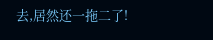去,居然还一拖二了!